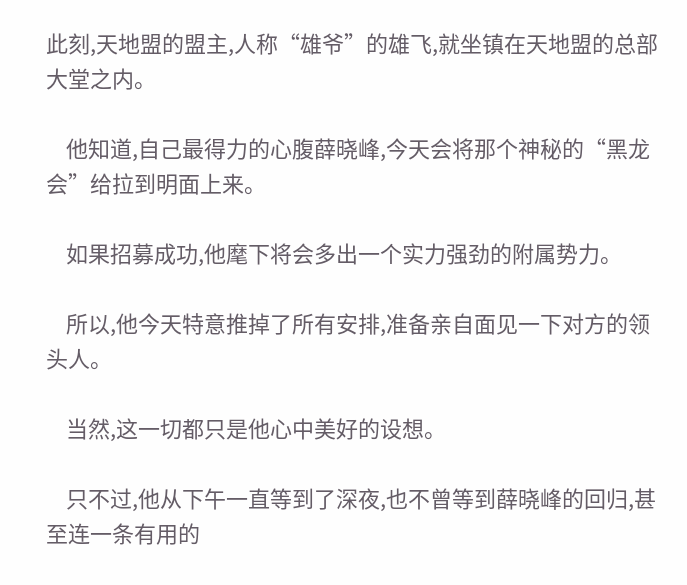此刻,天地盟的盟主,人称“雄爷”的雄飞,就坐镇在天地盟的总部大堂之内。

    他知道,自己最得力的心腹薛晓峰,今天会将那个神秘的“黑龙会”给拉到明面上来。

    如果招募成功,他麾下将会多出一个实力强劲的附属势力。

    所以,他今天特意推掉了所有安排,准备亲自面见一下对方的领头人。

    当然,这一切都只是他心中美好的设想。

    只不过,他从下午一直等到了深夜,也不曾等到薛晓峰的回归,甚至连一条有用的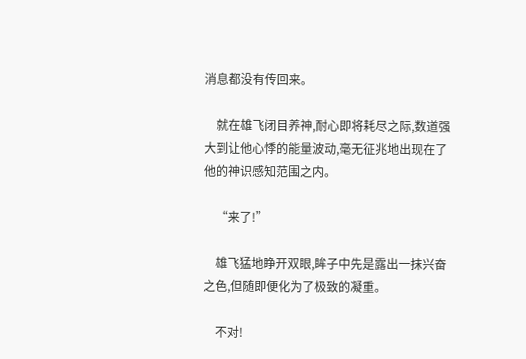消息都没有传回来。

    就在雄飞闭目养神,耐心即将耗尽之际,数道强大到让他心悸的能量波动,毫无征兆地出现在了他的神识感知范围之内。

    “来了!”

    雄飞猛地睁开双眼,眸子中先是露出一抹兴奋之色,但随即便化为了极致的凝重。

    不对!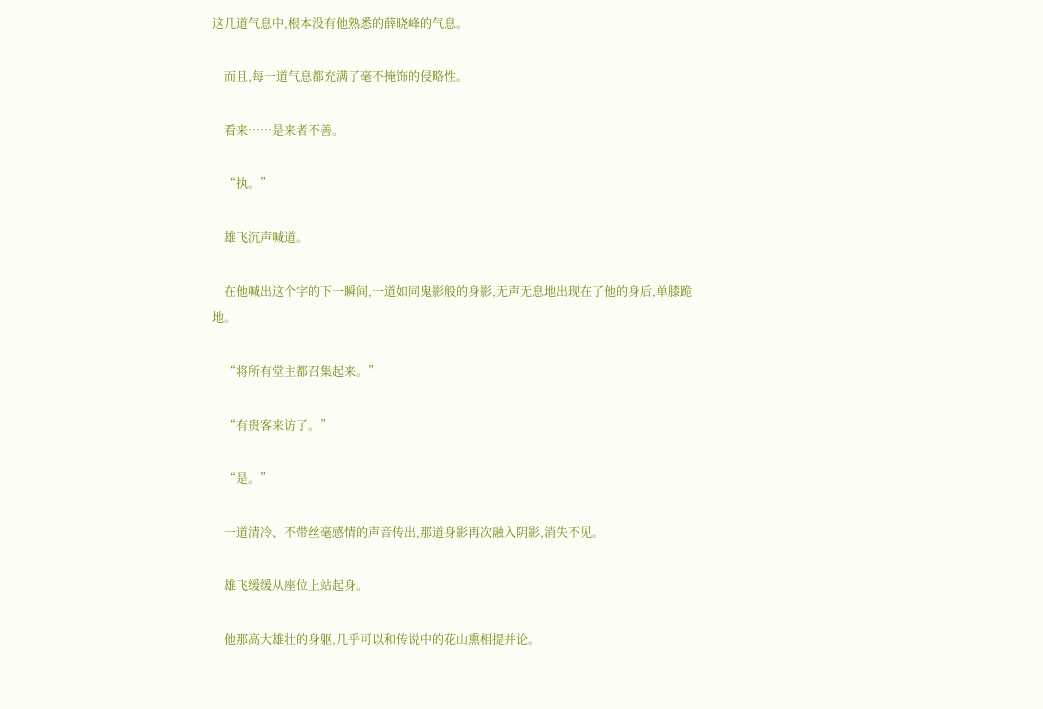这几道气息中,根本没有他熟悉的薛晓峰的气息。

    而且,每一道气息都充满了毫不掩饰的侵略性。

    看来……是来者不善。

    “执。”

    雄飞沉声喊道。

    在他喊出这个字的下一瞬间,一道如同鬼影般的身影,无声无息地出现在了他的身后,单膝跪地。

    “将所有堂主都召集起来。”

    “有贵客来访了。”

    “是。”

    一道清冷、不带丝毫感情的声音传出,那道身影再次融入阴影,消失不见。

    雄飞缓缓从座位上站起身。

    他那高大雄壮的身躯,几乎可以和传说中的花山熏相提并论。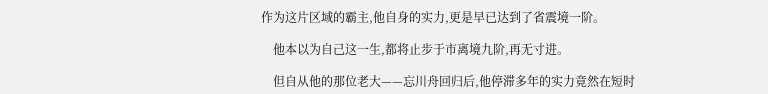作为这片区域的霸主,他自身的实力,更是早已达到了省震境一阶。

    他本以为自己这一生,都将止步于市离境九阶,再无寸进。

    但自从他的那位老大——忘川舟回归后,他停滞多年的实力竟然在短时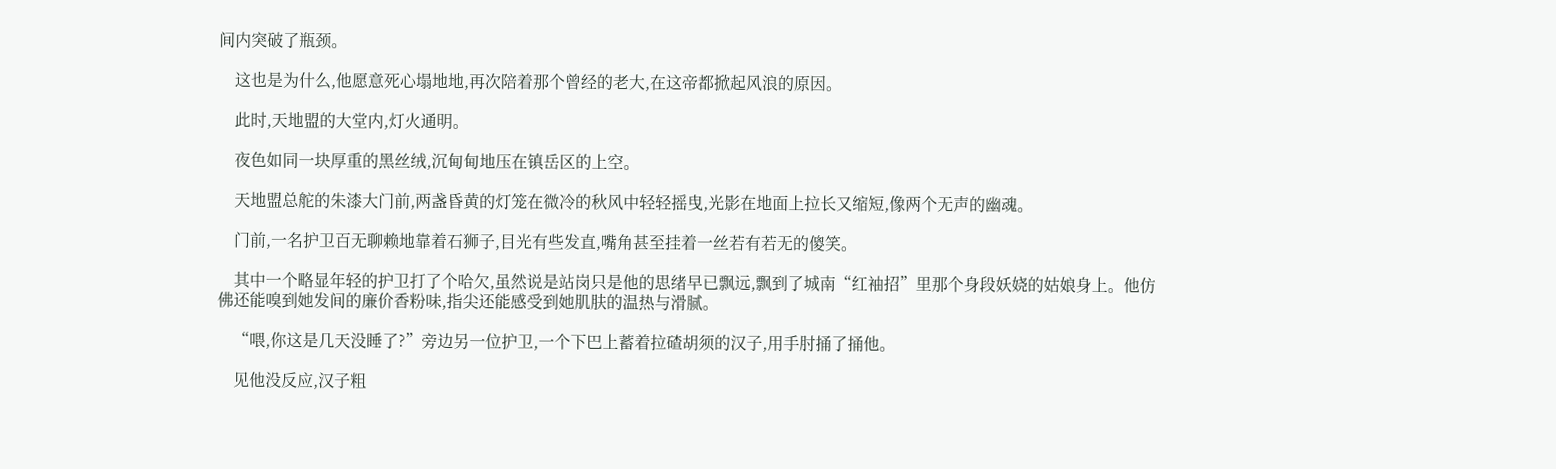间内突破了瓶颈。

    这也是为什么,他愿意死心塌地地,再次陪着那个曾经的老大,在这帝都掀起风浪的原因。

    此时,天地盟的大堂内,灯火通明。

    夜色如同一块厚重的黑丝绒,沉甸甸地压在镇岳区的上空。

    天地盟总舵的朱漆大门前,两盏昏黄的灯笼在微冷的秋风中轻轻摇曳,光影在地面上拉长又缩短,像两个无声的幽魂。

    门前,一名护卫百无聊赖地靠着石狮子,目光有些发直,嘴角甚至挂着一丝若有若无的傻笑。

    其中一个略显年轻的护卫打了个哈欠,虽然说是站岗只是他的思绪早已飘远,飘到了城南“红袖招”里那个身段妖娆的姑娘身上。他仿佛还能嗅到她发间的廉价香粉味,指尖还能感受到她肌肤的温热与滑腻。

    “喂,你这是几天没睡了?”旁边另一位护卫,一个下巴上蓄着拉碴胡须的汉子,用手肘捅了捅他。

    见他没反应,汉子粗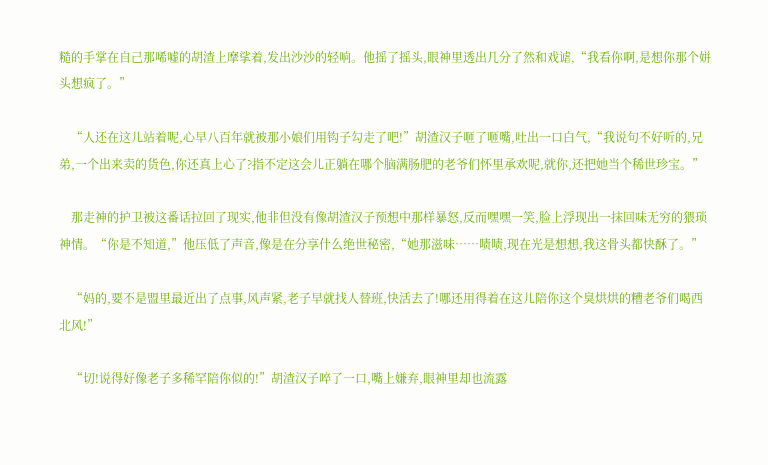糙的手掌在自己那唏嘘的胡渣上摩挲着,发出沙沙的轻响。他摇了摇头,眼神里透出几分了然和戏谑,“我看你啊,是想你那个姘头想疯了。”

    “人还在这儿站着呢,心早八百年就被那小娘们用钩子勾走了吧!”胡渣汉子咂了咂嘴,吐出一口白气,“我说句不好听的,兄弟,一个出来卖的货色,你还真上心了?指不定这会儿正躺在哪个脑满肠肥的老爷们怀里承欢呢,就你,还把她当个稀世珍宝。”

    那走神的护卫被这番话拉回了现实,他非但没有像胡渣汉子预想中那样暴怒,反而嘿嘿一笑,脸上浮现出一抹回味无穷的猥琐神情。“你是不知道,”他压低了声音,像是在分享什么绝世秘密,“她那滋味……啧啧,现在光是想想,我这骨头都快酥了。”

    “妈的,要不是盟里最近出了点事,风声紧,老子早就找人替班,快活去了!哪还用得着在这儿陪你这个臭烘烘的糟老爷们喝西北风!”

    “切!说得好像老子多稀罕陪你似的!”胡渣汉子啐了一口,嘴上嫌弃,眼神里却也流露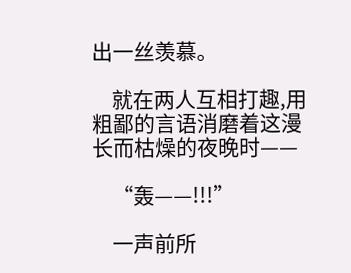出一丝羡慕。

    就在两人互相打趣,用粗鄙的言语消磨着这漫长而枯燥的夜晚时——

    “轰——!!!”

    一声前所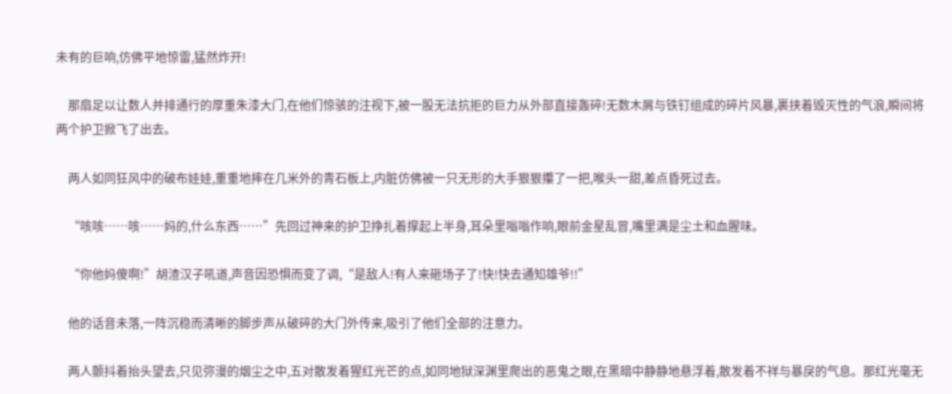未有的巨响,仿佛平地惊雷,猛然炸开!

    那扇足以让数人并排通行的厚重朱漆大门,在他们惊骇的注视下,被一股无法抗拒的巨力从外部直接轰碎!无数木屑与铁钉组成的碎片风暴,裹挟着毁灭性的气浪,瞬间将两个护卫掀飞了出去。

    两人如同狂风中的破布娃娃,重重地摔在几米外的青石板上,内脏仿佛被一只无形的大手狠狠攥了一把,喉头一甜,差点昏死过去。

    “咳咳……咳……妈的,什么东西……”先回过神来的护卫挣扎着撑起上半身,耳朵里嗡嗡作响,眼前金星乱冒,嘴里满是尘土和血腥味。

    “你他妈傻啊!”胡渣汉子吼道,声音因恐惧而变了调,“是敌人!有人来砸场子了!快!快去通知雄爷!!”

    他的话音未落,一阵沉稳而清晰的脚步声从破碎的大门外传来,吸引了他们全部的注意力。

    两人颤抖着抬头望去,只见弥漫的烟尘之中,五对散发着猩红光芒的点,如同地狱深渊里爬出的恶鬼之眼,在黑暗中静静地悬浮着,散发着不祥与暴戾的气息。那红光毫无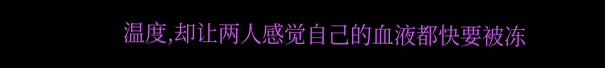温度,却让两人感觉自己的血液都快要被冻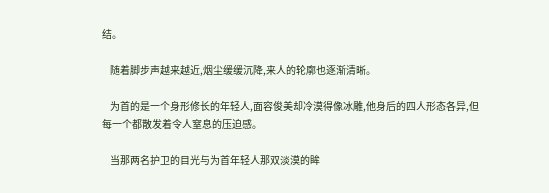结。

    随着脚步声越来越近,烟尘缓缓沉降,来人的轮廓也逐渐清晰。

    为首的是一个身形修长的年轻人,面容俊美却冷漠得像冰雕,他身后的四人形态各异,但每一个都散发着令人窒息的压迫感。

    当那两名护卫的目光与为首年轻人那双淡漠的眸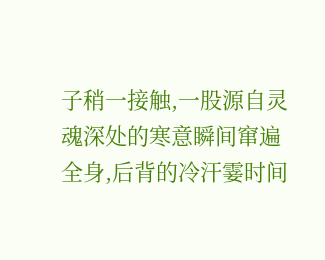子稍一接触,一股源自灵魂深处的寒意瞬间窜遍全身,后背的冷汗霎时间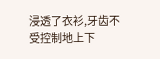浸透了衣衫,牙齿不受控制地上下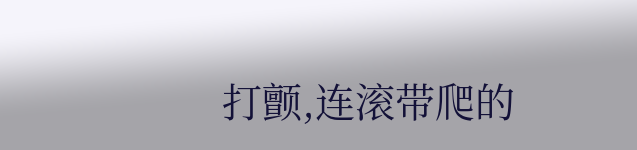打颤,连滚带爬的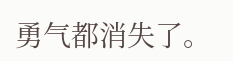勇气都消失了。